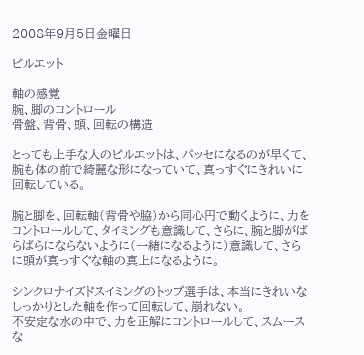2008年9月5日金曜日

ピルエット

軸の感覚
腕、脚のコントロール
骨盤、背骨、頭、回転の構造

とっても上手な人のピルエットは、パッセになるのが早くて、腕も体の前で綺麗な形になっていて、真っすぐにきれいに回転している。

腕と脚を、回転軸(背骨や脇)から同心円で動くように、力をコントロールして、タイミングも意識して、さらに、腕と脚がばらばらにならないように(一緒になるように)意識して、さらに頭が真っすぐな軸の真上になるように。

シンクロナイズドスイミングのトップ選手は、本当にきれいなしっかりとした軸を作って回転して、崩れない。
不安定な水の中で、力を正解にコントロールして、スムースな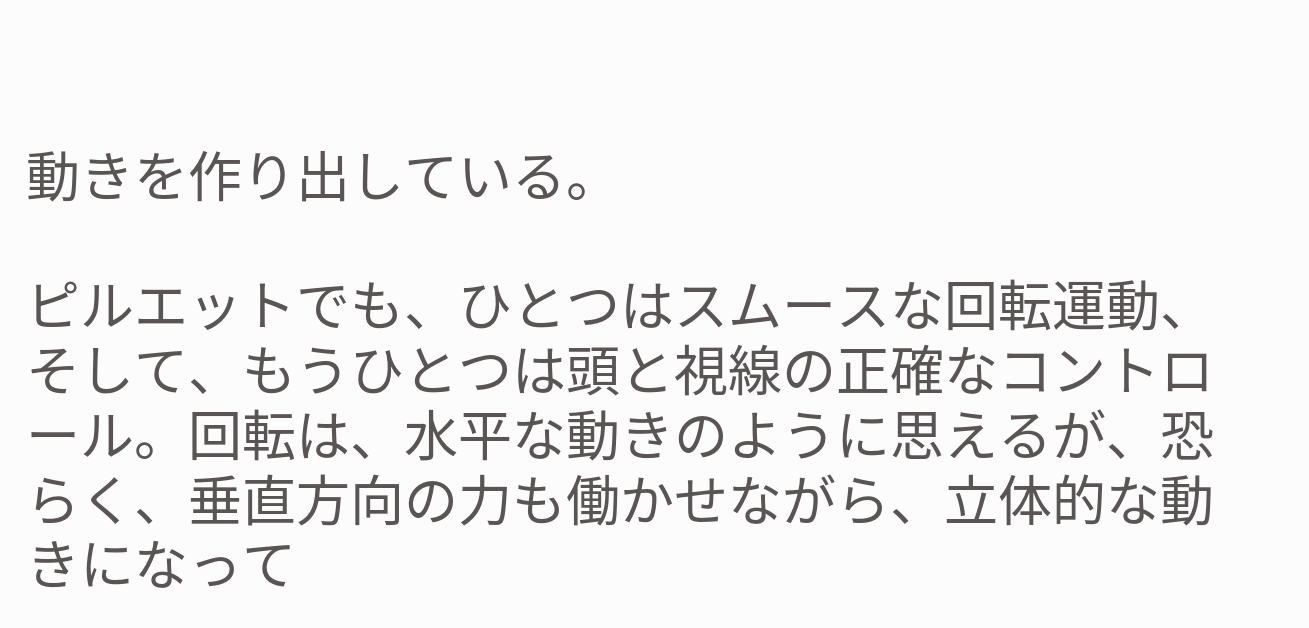動きを作り出している。

ピルエットでも、ひとつはスムースな回転運動、そして、もうひとつは頭と視線の正確なコントロール。回転は、水平な動きのように思えるが、恐らく、垂直方向の力も働かせながら、立体的な動きになって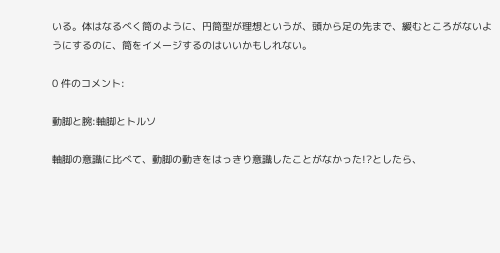いる。体はなるべく筒のように、円筒型が理想というが、頭から足の先まで、緩むところがないようにするのに、筒をイメージするのはいいかもしれない。

0 件のコメント:

動脚と腕:軸脚とトルソ

軸脚の意識に比べて、動脚の動きをはっきり意識したことがなかった!?としたら、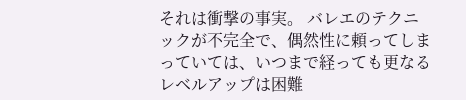それは衝撃の事実。 バレエのテクニックが不完全で、偶然性に頼ってしまっていては、いつまで経っても更なるレベルアップは困難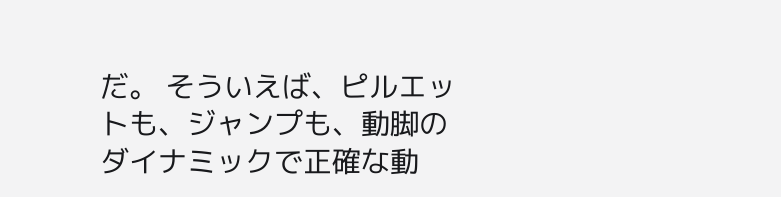だ。 そういえば、ピルエットも、ジャンプも、動脚のダイナミックで正確な動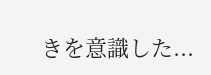きを意識した...